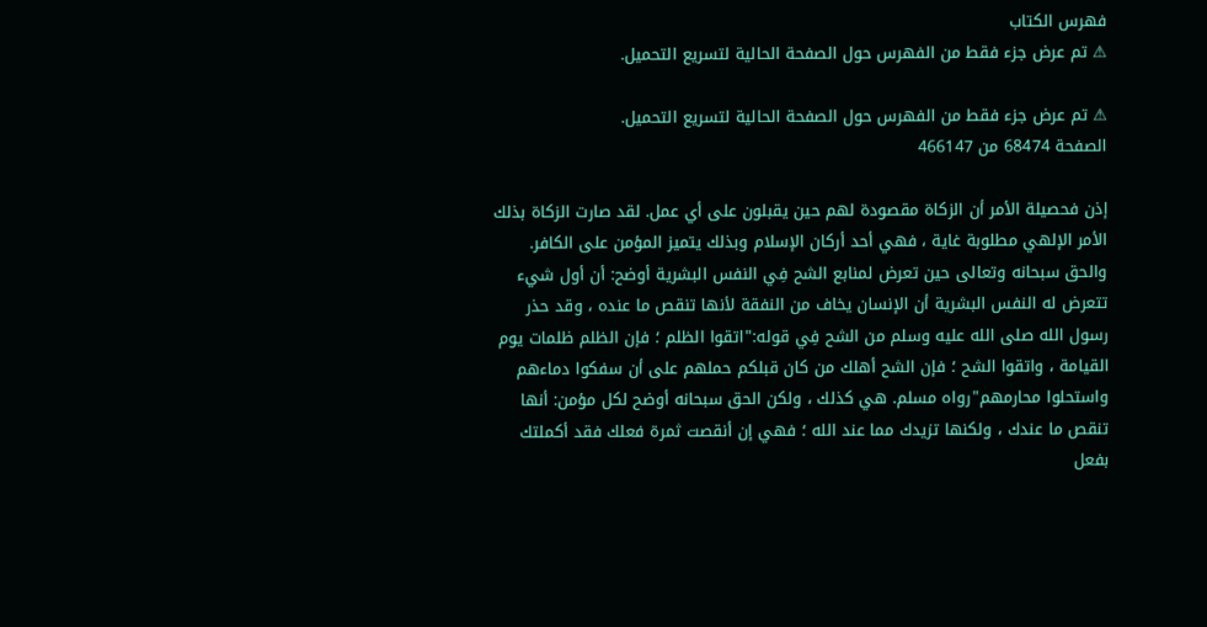فهرس الكتاب
⚠ تم عرض جزء فقط من الفهرس حول الصفحة الحالية لتسريع التحميل.

⚠ تم عرض جزء فقط من الفهرس حول الصفحة الحالية لتسريع التحميل.
الصفحة 68474 من 466147

إذن فحصيلة الأمر أن الزكاة مقصودة لهم حين يقبلون على أي عمل. لقد صارت الزكاة بذلك الأمر الإلهي مطلوبة غاية ، فهي أحد أركان الإسلام وبذلك يتميز المؤمن على الكافر. والحق سبحانه وتعالى حين تعرض لمنابع الشح فِي النفس البشرية أوضح: أن أول شيء تتعرض له النفس البشرية أن الإنسان يخاف من النفقة لأنها تنقص ما عنده ، وقد حذر رسول الله صلى الله عليه وسلم من الشح فِي قوله:"اتقوا الظلم ؛ فإن الظلم ظلمات يوم القيامة ، واتقوا الشح ؛ فإن الشح أهلك من كان قبلكم حملهم على أن سفكوا دماءهم واستحلوا محارمهم"رواه مسلم. هي كذلك ، ولكن الحق سبحانه أوضح لكل مؤمن: أنها تنقص ما عندك ، ولكنها تزيدك مما عند الله ؛ فهي إن أنقصت ثمرة فعلك فقد أكملتك بفعل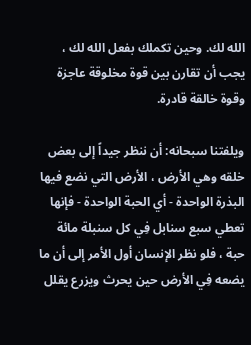الله لك. وحين تكملك بفعل الله لك ، يجب أن تقارن بين قوة مخلوقة عاجزة وقوة خالقة قادرة.

ويلفتنا سبحانه: أن ننظر جيداً إلى بعض خلقه وهي الأرض ، الأرض التي نضع فيها البذرة الواحدة - أي الحبة الواحدة - فإنها تعطي سبع سنابل فِي كل سنبلة مائة حبة ، فلو نظر الإنسان أول الأمر إلى أن ما يضعه فِي الأرض حين يحرث ويزرع يقلل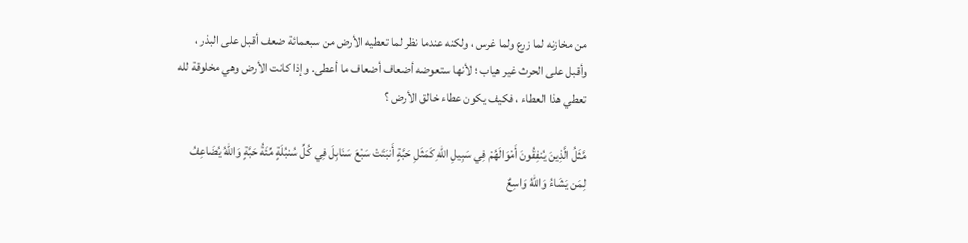من مخازنه لما زرع ولما غرس ، ولكنه عندما نظر لما تعطيه الأرض من سبعمائة ضعف أقبل على البذر ، وأقبل على الحرث غير هياب ؛ لأنها ستعوضه أضعاف أضعاف ما أعطى. وإذا كانت الأرض وهي مخلوقة لله تعطي هذا العطاء ، فكيف يكون عطاء خالق الأرض ؟

مَّثَلُ الَّذِينَ يُنفِقُونَ أَمْوَالَهُمْ فِي سَبِيلِ اللّهِ كَمَثَلِ حَبَّةٍ أَنبَتَتْ سَبْعَ سَنَابِلَ فِي كُلِّ سُنبُلَةٍ مِّئَةُ حَبَّةٍ وَاللّهُ يُضَاعِفُ لِمَن يَشَاءُ وَاللّهُ وَاسِعٌ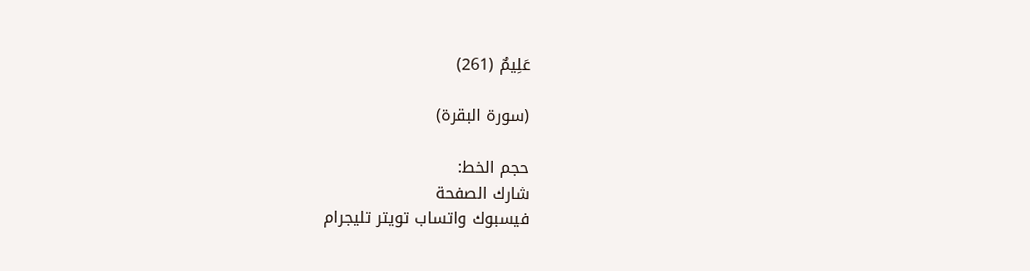عَلِيمٌ (261)

(سورة البقرة)

حجم الخط:
شارك الصفحة
فيسبوك واتساب تويتر تليجرام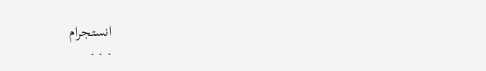انستجرام
. . .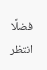فضلًا انتظر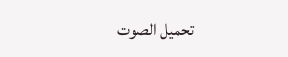تحميل الصوت